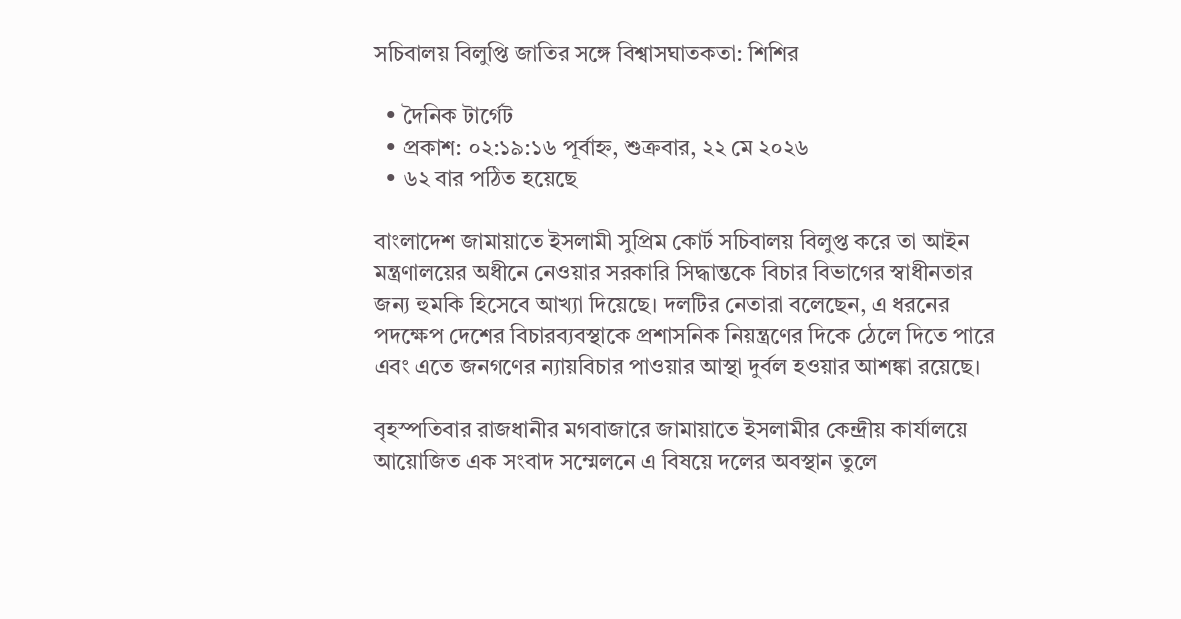সচিবালয় বিলুপ্তি জাতির সঙ্গে বিশ্বাসঘাতকতা: শিশির

  • দৈনিক টার্গেট
  • প্রকাশ: ০২:১৯:১৬ পূর্বাহ্ন, শুক্রবার, ২২ মে ২০২৬
  • ৬২ বার পঠিত হয়েছে

বাংলাদেশ জামায়াতে ইসলামী সুপ্রিম কোর্ট সচিবালয় বিলুপ্ত করে তা আইন মন্ত্রণালয়ের অধীনে নেওয়ার সরকারি সিদ্ধান্তকে বিচার বিভাগের স্বাধীনতার জন্য হুমকি হিসেবে আখ্যা দিয়েছে। দলটির নেতারা বলেছেন, এ ধরনের পদক্ষেপ দেশের বিচারব্যবস্থাকে প্রশাসনিক নিয়ন্ত্রণের দিকে ঠেলে দিতে পারে এবং এতে জনগণের ন্যায়বিচার পাওয়ার আস্থা দুর্বল হওয়ার আশঙ্কা রয়েছে।

বৃহস্পতিবার রাজধানীর মগবাজারে জামায়াতে ইসলামীর কেন্দ্রীয় কার্যালয়ে আয়োজিত এক সংবাদ সম্মেলনে এ বিষয়ে দলের অবস্থান তুলে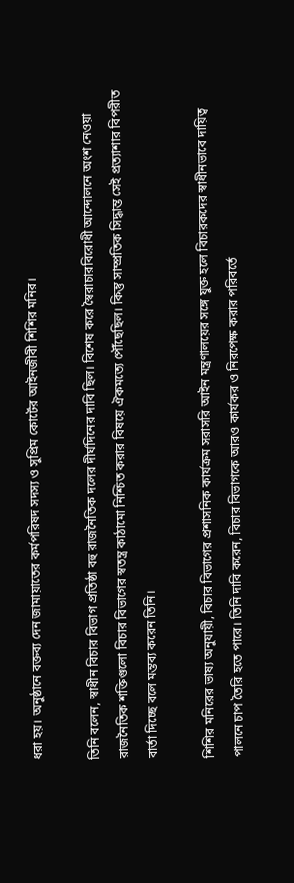ধরা হয়। অনুষ্ঠানে বক্তব্য দেন জামায়াতের কর্মপরিষদ সদস্য ও সুপ্রিম কোর্টের আইনজীবী শিশির মনির।

তিনি বলেন, স্বাধীন বিচার বিভাগ প্রতিষ্ঠা বহু রাজনৈতিক দলের দীর্ঘদিনের দাবি ছিল। বিশেষ করে স্বৈরাচারবিরোধী আন্দোলনে অংশ নেওয়া রাজনৈতিক শক্তিগুলো বিচার বিভাগের স্বতন্ত্র কাঠামো নিশ্চিত করার বিষয়ে ঐকমত্যে পৌঁছেছিল। কিন্তু সাম্প্রতিক সিদ্ধান্ত সেই প্রত্যাশার বিপরীত বার্তা দিচ্ছে বলে মন্তব্য করেন তিনি।

শিশির মনিরের ভাষ্য অনুযায়ী, বিচার বিভাগের প্রশাসনিক কার্যক্রম সরাসরি আইন মন্ত্রণালয়ের সঙ্গে যুক্ত হলে বিচারকদের স্বাধীনভাবে দায়িত্ব পালনে চাপ তৈরি হতে পারে। তিনি দাবি করেন, বিচার বিভাগকে আরও কার্যকর ও নিরপেক্ষ করার পরিবর্তে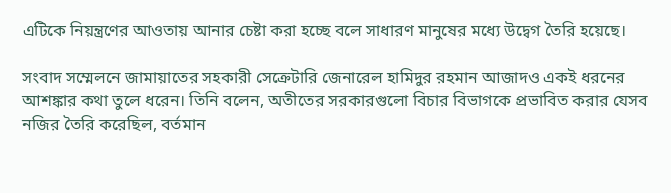এটিকে নিয়ন্ত্রণের আওতায় আনার চেষ্টা করা হচ্ছে বলে সাধারণ মানুষের মধ্যে উদ্বেগ তৈরি হয়েছে।

সংবাদ সম্মেলনে জামায়াতের সহকারী সেক্রেটারি জেনারেল হামিদুর রহমান আজাদও একই ধরনের আশঙ্কার কথা তুলে ধরেন। তিনি বলেন, অতীতের সরকারগুলো বিচার বিভাগকে প্রভাবিত করার যেসব নজির তৈরি করেছিল, বর্তমান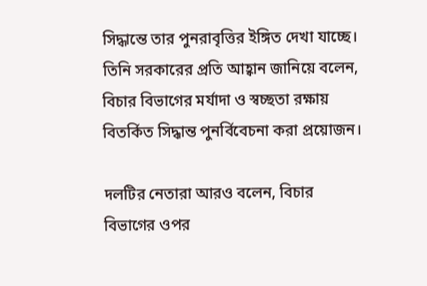সিদ্ধান্তে তার পুনরাবৃত্তির ইঙ্গিত দেখা যাচ্ছে। তিনি সরকারের প্রতি আহ্বান জানিয়ে বলেন, বিচার বিভাগের মর্যাদা ও স্বচ্ছতা রক্ষায় বিতর্কিত সিদ্ধান্ত পুনর্বিবেচনা করা প্রয়োজন।

দলটির নেতারা আরও বলেন, বিচার বিভাগের ওপর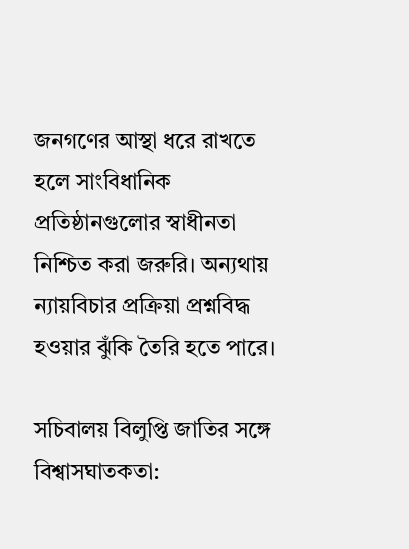জনগণের আস্থা ধরে রাখতে হলে সাংবিধানিক প্রতিষ্ঠানগুলোর স্বাধীনতা নিশ্চিত করা জরুরি। অন্যথায় ন্যায়বিচার প্রক্রিয়া প্রশ্নবিদ্ধ হওয়ার ঝুঁকি তৈরি হতে পারে।

সচিবালয় বিলুপ্তি জাতির সঙ্গে বিশ্বাসঘাতকতা: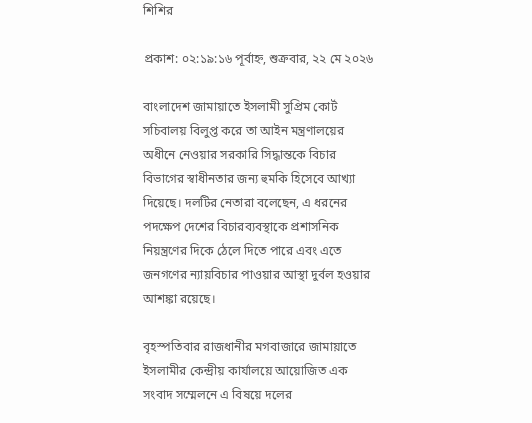শিশির

প্রকাশ: ০২:১৯:১৬ পূর্বাহ্ন, শুক্রবার, ২২ মে ২০২৬

বাংলাদেশ জামায়াতে ইসলামী সুপ্রিম কোর্ট সচিবালয় বিলুপ্ত করে তা আইন মন্ত্রণালয়ের অধীনে নেওয়ার সরকারি সিদ্ধান্তকে বিচার বিভাগের স্বাধীনতার জন্য হুমকি হিসেবে আখ্যা দিয়েছে। দলটির নেতারা বলেছেন, এ ধরনের পদক্ষেপ দেশের বিচারব্যবস্থাকে প্রশাসনিক নিয়ন্ত্রণের দিকে ঠেলে দিতে পারে এবং এতে জনগণের ন্যায়বিচার পাওয়ার আস্থা দুর্বল হওয়ার আশঙ্কা রয়েছে।

বৃহস্পতিবার রাজধানীর মগবাজারে জামায়াতে ইসলামীর কেন্দ্রীয় কার্যালয়ে আয়োজিত এক সংবাদ সম্মেলনে এ বিষয়ে দলের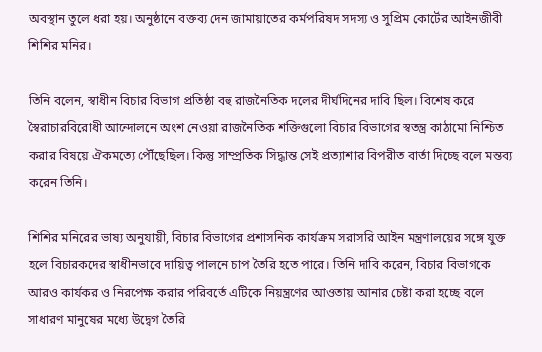অবস্থান তুলে ধরা হয়। অনুষ্ঠানে বক্তব্য দেন জামায়াতের কর্মপরিষদ সদস্য ও সুপ্রিম কোর্টের আইনজীবী শিশির মনির।

তিনি বলেন, স্বাধীন বিচার বিভাগ প্রতিষ্ঠা বহু রাজনৈতিক দলের দীর্ঘদিনের দাবি ছিল। বিশেষ করে স্বৈরাচারবিরোধী আন্দোলনে অংশ নেওয়া রাজনৈতিক শক্তিগুলো বিচার বিভাগের স্বতন্ত্র কাঠামো নিশ্চিত করার বিষয়ে ঐকমত্যে পৌঁছেছিল। কিন্তু সাম্প্রতিক সিদ্ধান্ত সেই প্রত্যাশার বিপরীত বার্তা দিচ্ছে বলে মন্তব্য করেন তিনি।

শিশির মনিরের ভাষ্য অনুযায়ী, বিচার বিভাগের প্রশাসনিক কার্যক্রম সরাসরি আইন মন্ত্রণালয়ের সঙ্গে যুক্ত হলে বিচারকদের স্বাধীনভাবে দায়িত্ব পালনে চাপ তৈরি হতে পারে। তিনি দাবি করেন, বিচার বিভাগকে আরও কার্যকর ও নিরপেক্ষ করার পরিবর্তে এটিকে নিয়ন্ত্রণের আওতায় আনার চেষ্টা করা হচ্ছে বলে সাধারণ মানুষের মধ্যে উদ্বেগ তৈরি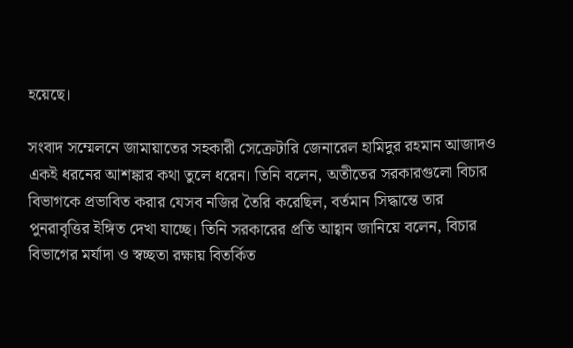হয়েছে।

সংবাদ সম্মেলনে জামায়াতের সহকারী সেক্রেটারি জেনারেল হামিদুর রহমান আজাদও একই ধরনের আশঙ্কার কথা তুলে ধরেন। তিনি বলেন, অতীতের সরকারগুলো বিচার বিভাগকে প্রভাবিত করার যেসব নজির তৈরি করেছিল, বর্তমান সিদ্ধান্তে তার পুনরাবৃত্তির ইঙ্গিত দেখা যাচ্ছে। তিনি সরকারের প্রতি আহ্বান জানিয়ে বলেন, বিচার বিভাগের মর্যাদা ও স্বচ্ছতা রক্ষায় বিতর্কিত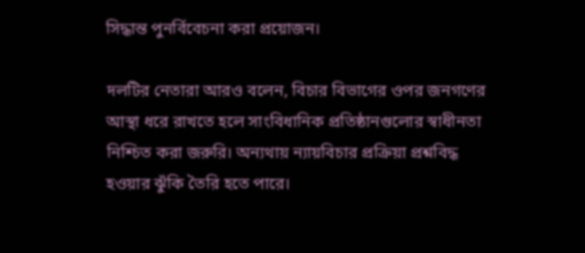সিদ্ধান্ত পুনর্বিবেচনা করা প্রয়োজন।

দলটির নেতারা আরও বলেন, বিচার বিভাগের ওপর জনগণের আস্থা ধরে রাখতে হলে সাংবিধানিক প্রতিষ্ঠানগুলোর স্বাধীনতা নিশ্চিত করা জরুরি। অন্যথায় ন্যায়বিচার প্রক্রিয়া প্রশ্নবিদ্ধ হওয়ার ঝুঁকি তৈরি হতে পারে।